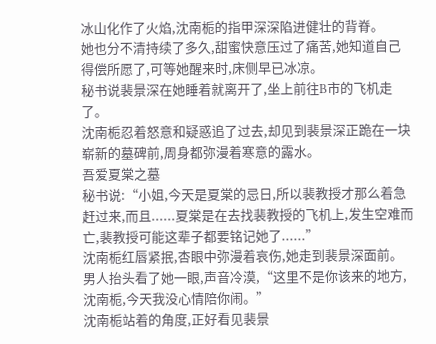冰山化作了火焰,沈南栀的指甲深深陷进健壮的背脊。
她也分不清持续了多久,甜蜜快意压过了痛苦,她知道自己得偿所愿了,可等她醒来时,床侧早已冰凉。
秘书说裴景深在她睡着就离开了,坐上前往B市的飞机走了。
沈南栀忍着怒意和疑惑追了过去,却见到裴景深正跪在一块崭新的墓碑前,周身都弥漫着寒意的露水。
吾爱夏棠之墓
秘书说:“小姐,今天是夏棠的忌日,所以裴教授才那么着急赶过来,而且......夏棠是在去找裴教授的飞机上,发生空难而亡,裴教授可能这辈子都要铭记她了......”
沈南栀红唇紧抿,杏眼中弥漫着哀伤,她走到裴景深面前。
男人抬头看了她一眼,声音冷漠,“这里不是你该来的地方,沈南栀,今天我没心情陪你闹。”
沈南栀站着的角度,正好看见裴景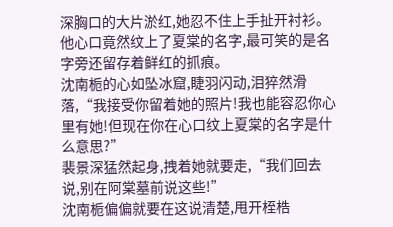深胸口的大片淤红,她忍不住上手扯开衬衫。
他心口竟然纹上了夏棠的名字,最可笑的是名字旁还留存着鲜红的抓痕。
沈南栀的心如坠冰窟,睫羽闪动,泪猝然滑落,“我接受你留着她的照片!我也能容忍你心里有她!但现在你在心口纹上夏棠的名字是什么意思?”
裴景深猛然起身,拽着她就要走,“我们回去说,别在阿棠墓前说这些!”
沈南栀偏偏就要在这说清楚,甩开桎梏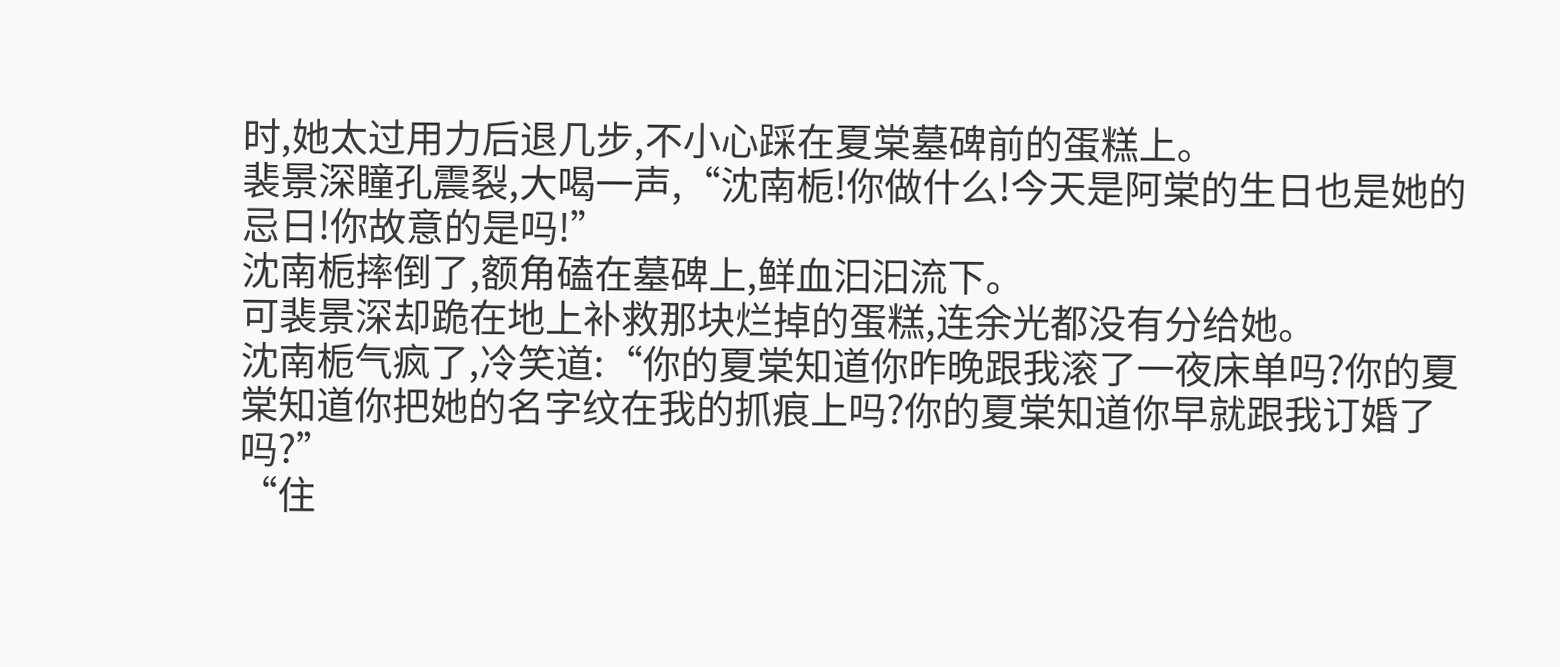时,她太过用力后退几步,不小心踩在夏棠墓碑前的蛋糕上。
裴景深瞳孔震裂,大喝一声,“沈南栀!你做什么!今天是阿棠的生日也是她的忌日!你故意的是吗!”
沈南栀摔倒了,额角磕在墓碑上,鲜血汩汩流下。
可裴景深却跪在地上补救那块烂掉的蛋糕,连余光都没有分给她。
沈南栀气疯了,冷笑道:“你的夏棠知道你昨晚跟我滚了一夜床单吗?你的夏棠知道你把她的名字纹在我的抓痕上吗?你的夏棠知道你早就跟我订婚了吗?”
“住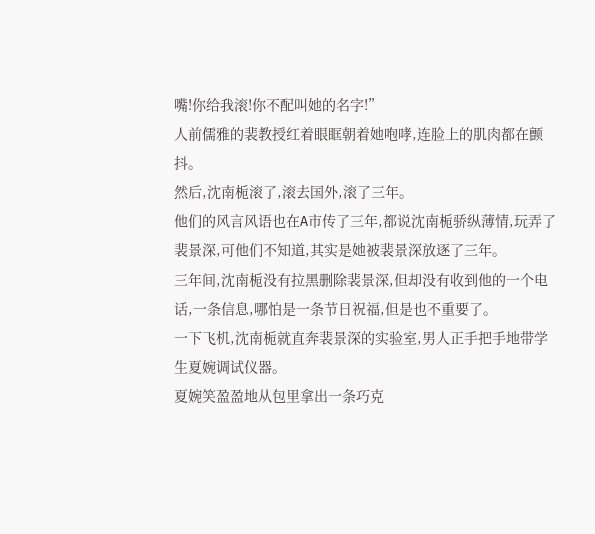嘴!你给我滚!你不配叫她的名字!”
人前儒雅的裴教授红着眼眶朝着她咆哮,连脸上的肌肉都在颤抖。
然后,沈南栀滚了,滚去国外,滚了三年。
他们的风言风语也在A市传了三年,都说沈南栀骄纵薄情,玩弄了裴景深,可他们不知道,其实是她被裴景深放逐了三年。
三年间,沈南栀没有拉黑删除裴景深,但却没有收到他的一个电话,一条信息,哪怕是一条节日祝福,但是也不重要了。
一下飞机,沈南栀就直奔裴景深的实验室,男人正手把手地带学生夏婉调试仪器。
夏婉笑盈盈地从包里拿出一条巧克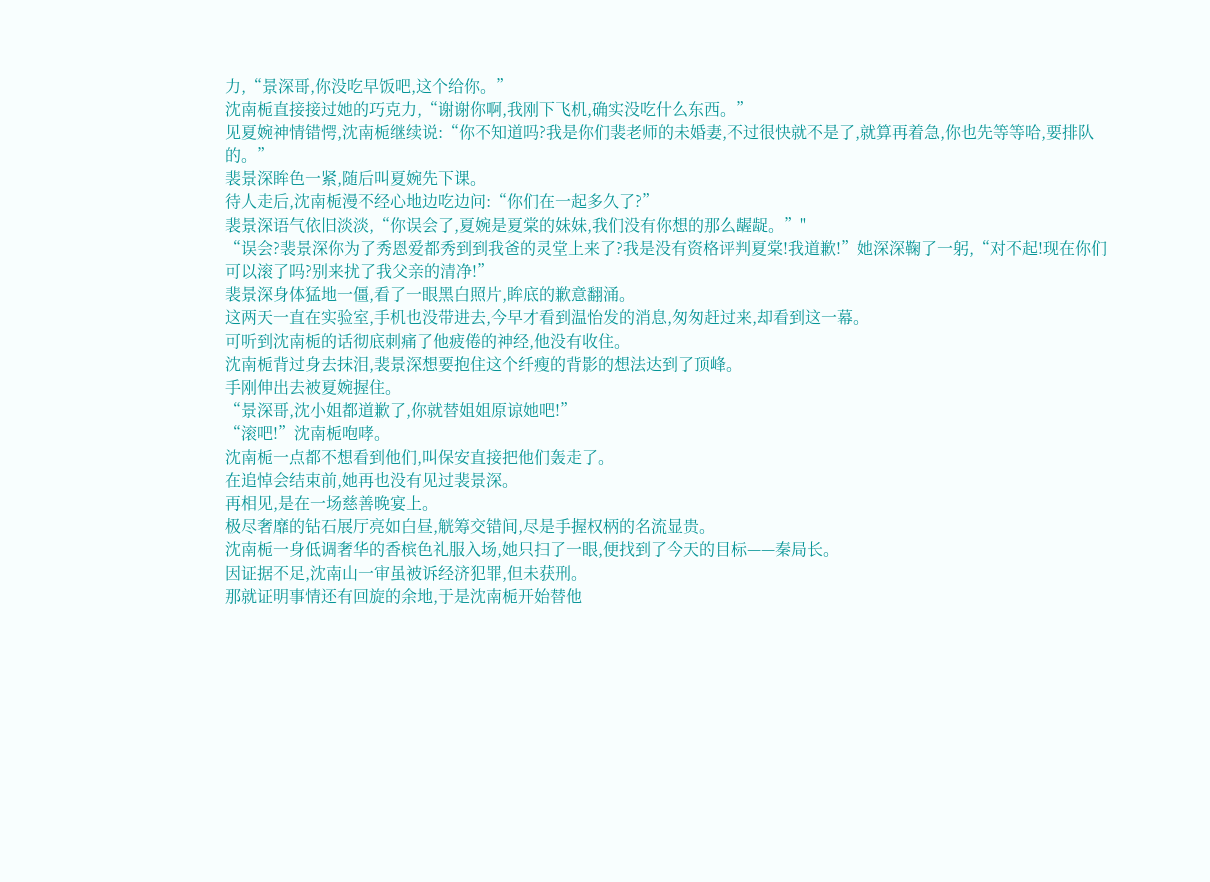力,“景深哥,你没吃早饭吧,这个给你。”
沈南栀直接接过她的巧克力,“谢谢你啊,我刚下飞机,确实没吃什么东西。”
见夏婉神情错愕,沈南栀继续说:“你不知道吗?我是你们裴老师的未婚妻,不过很快就不是了,就算再着急,你也先等等哈,要排队的。”
裴景深眸色一紧,随后叫夏婉先下课。
待人走后,沈南栀漫不经心地边吃边问:“你们在一起多久了?”
裴景深语气依旧淡淡,“你误会了,夏婉是夏棠的妹妹,我们没有你想的那么龌龊。”"
“误会?裴景深你为了秀恩爱都秀到到我爸的灵堂上来了?我是没有资格评判夏棠!我道歉!”她深深鞠了一躬,“对不起!现在你们可以滚了吗?别来扰了我父亲的清净!”
裴景深身体猛地一僵,看了一眼黑白照片,眸底的歉意翻涌。
这两天一直在实验室,手机也没带进去,今早才看到温怡发的消息,匆匆赶过来,却看到这一幕。
可听到沈南栀的话彻底刺痛了他疲倦的神经,他没有收住。
沈南栀背过身去抹泪,裴景深想要抱住这个纤瘦的背影的想法达到了顶峰。
手刚伸出去被夏婉握住。
“景深哥,沈小姐都道歉了,你就替姐姐原谅她吧!”
“滚吧!”沈南栀咆哮。
沈南栀一点都不想看到他们,叫保安直接把他们轰走了。
在追悼会结束前,她再也没有见过裴景深。
再相见,是在一场慈善晚宴上。
极尽奢靡的钻石展厅亮如白昼,觥筹交错间,尽是手握权柄的名流显贵。
沈南栀一身低调奢华的香槟色礼服入场,她只扫了一眼,便找到了今天的目标——秦局长。
因证据不足,沈南山一审虽被诉经济犯罪,但未获刑。
那就证明事情还有回旋的余地,于是沈南栀开始替他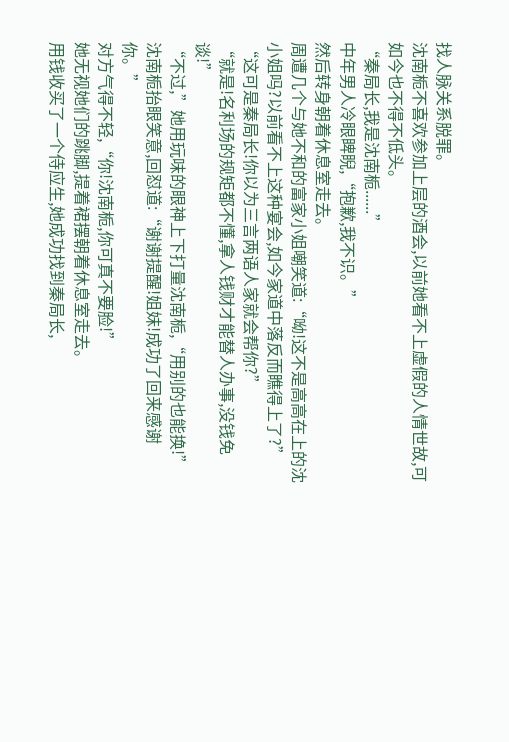找人脉关系脱罪。
沈南栀不喜欢参加上层的酒会,以前她看不上虚假的人情世故,可如今也不得不低头。
“秦局长,我是沈南栀......”
中年男人冷眼睥睨,“抱歉,我不识。”
然后转身朝着休息室走去。
周遭几个与她不和的富家小姐嘲笑道:“呦!这不是高高在上的沈小姐吗?以前看不上这种宴会,如今家道中落反而瞧得上了?”
“这可是秦局长!你以为三言两语人家就会帮你?”
“就是!名利场的规矩都不懂,拿人钱财才能替人办事,没钱免谈!”
“不过,”她用玩味的眼神上下打量沈南栀,“用别的也能换!”
沈南栀抬眼笑意,回怼道:“谢谢提醒!姐妹!成功了回来感谢你。”
对方气得不轻,“你!沈南栀,你可真不要脸!”
她无视她们的跳脚,提着裙摆朝着休息室走去。
用钱收买了一个侍应生,她成功找到秦局长,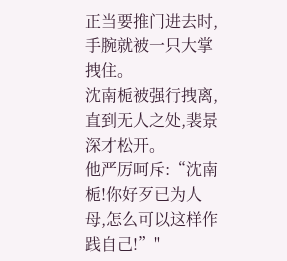正当要推门进去时,手腕就被一只大掌拽住。
沈南栀被强行拽离,直到无人之处,裴景深才松开。
他严厉呵斥:“沈南栀!你好歹已为人母,怎么可以这样作践自己!”"